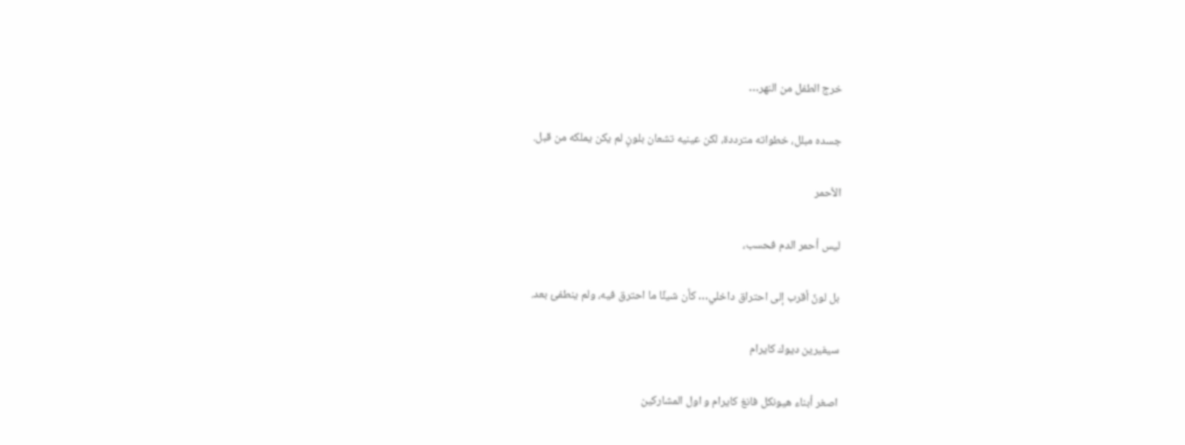خرج الطفل من النهر…

جسده مبلل، خطواته مترددة، لكن عينيه تشعان بلونٍ لم يكن يملكه من قبل.

الأحمر

ليس أحمر الدم فحسب،

بل لونٌ أقرب إلى احتراق داخلي… كأن شيئًا ما احترق فيه، ولم ينطفئ بعد.

سيفيرين ديوك كايرام

اصغر أبناء هيونكل فانغ كايرام و اول المشاركين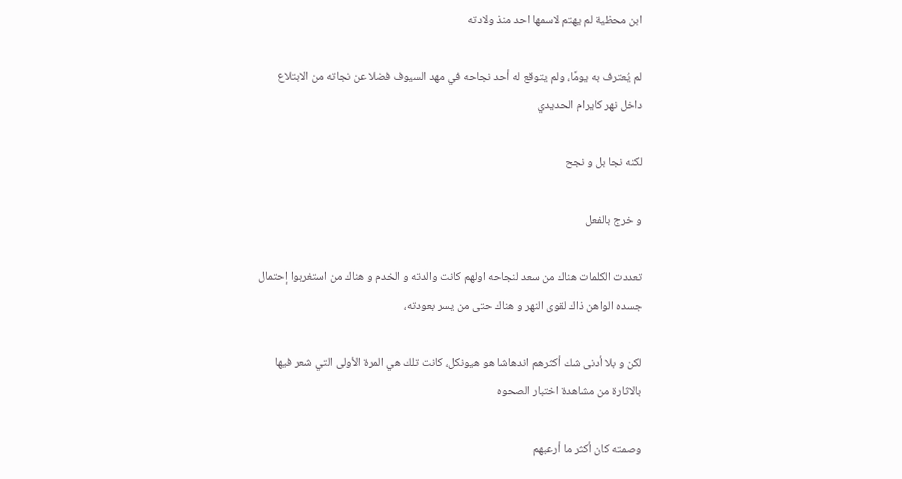ابن محظية لم يهتم لاسمها احد منذ ولادته

لم يُعترف به يومًا، ولم يتوقع له أحد نجاحه في مهد السيوف فضلا عن نجاته من الابتلاع داخل نهر كايرام الحديدي

لكنه نجا بل و نجح

و خرج بالفعل

تعددت الكلمات هناك من سعد لنجاحه اولهم كانت والدته و الخدم و هناك من استغربوا إحتمال جسده الواهن ذاك لقوى النهر و هناك حتى من يسر بعودته،

لكن و بلا أدنى شك أكثرهم اندهاشا هو هيونكل، كانت تلك هي المرة الأولى التي شعر فيها بالاثارة من مشاهدة اختبار الصحوه

وصمته كان أكثر ما أرعبهم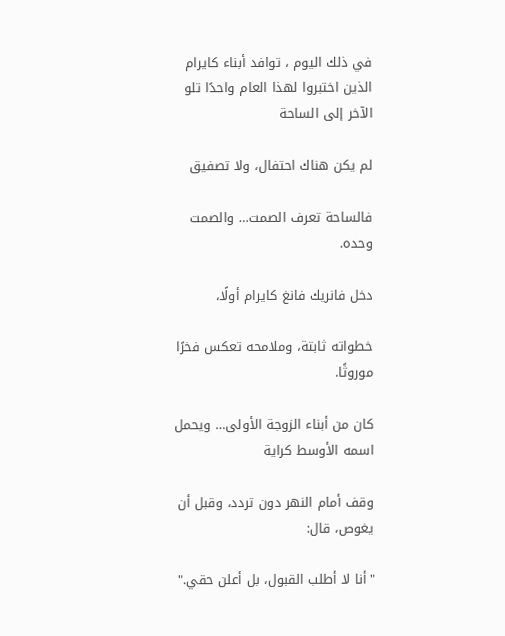في ذلك اليوم ، توافد أبناء كايرام الذين اختبروا لهذا العام واحدًا تلو الآخر إلى الساحة

لم يكن هناك احتفال، ولا تصفيق

فالساحة تعرف الصمت… والصمت وحده.

دخل فانريك فانغ كايرام أولًا،

خطواته ثابتة، وملامحه تعكس فخرًا موروثًا.

كان من أبناء الزوجة الأولى… ويحمل اسمه الأوسط كراية

وقف أمام النهر دون تردد، وقبل أن يغوص، قال:

"أنا لا أطلب القبول، بل أعلن حقي."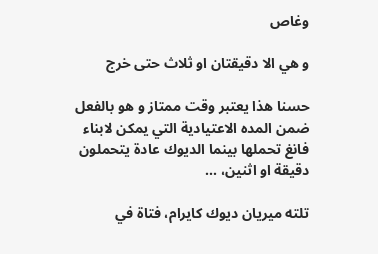وغاص

و هي الا دقيقتان او ثلاث حتى خرج

حسنا هذا يعتبر وقت ممتاز و هو بالفعل ضمن المده الاعتيادية التي يمكن لابناء فانغ تحملها بينما الديوك عادة يتحملون دقيقة او اثنين، ...

تلته ميريان ديوك كايرام، فتاة في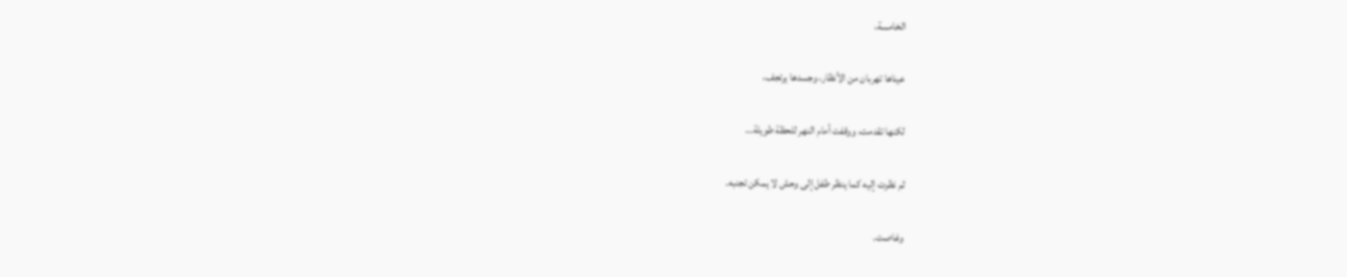الخامسة،

عيناها تهربان من الأنظار، وجسدها يرتجف،

لكنها تقدمت، ووقفت أمام النهر للحظة طويلة…

ثم نظرت إليه كما ينظر طفل إلى وحش لا يمكن تجنبه.

وغاصت.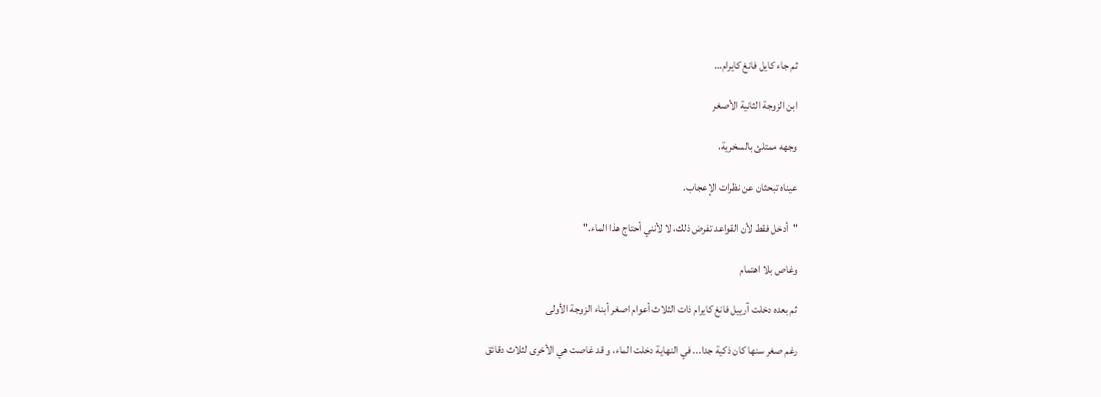ثم جاء كايل فانغ كايرام…

ابن الزوجة الثانية الأصغر

وجهه ممتلئ بالسخرية،

عيناه تبحثان عن نظرات الإعجاب.

"أدخل فقط لأن القواعد تفرض ذلك، لا لأنني أحتاج هذا الماء."

وغاص بلا اهتمام

ثم بعده دخلت آرييل فانغ كايرام ذات الثلاث أعوام اصغر أبناء الزوجة الأولى

رغم صغر سنها كان ذكية جدا... في النهاية دخلت الماء، و قد غاصت هي الأخرى لثلاث دقائق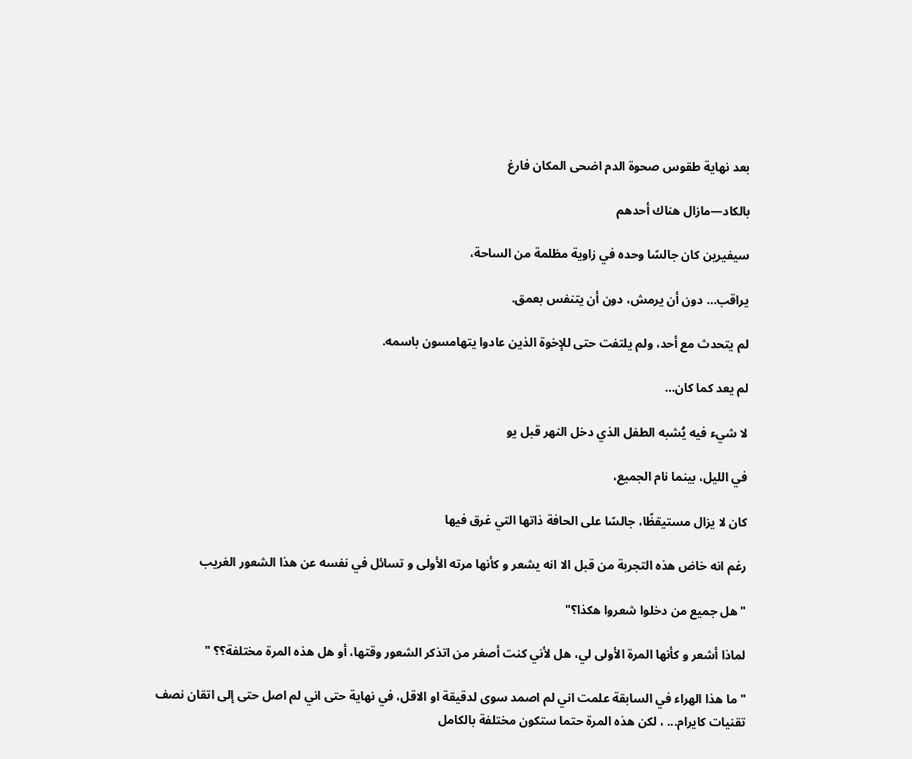بعد نهاية طقوس صحوة الدم اضحى المكان فارغ

بالكاد—مازال هناك أحدهم

سيفيرين كان جالسًا وحده في زاوية مظلمة من الساحة،

يراقب… دون أن يرمش، دون أن يتنفس بعمق.

لم يتحدث مع أحد، ولم يلتفت حتى للإخوة الذين عادوا يتهامسون باسمه.

لم يعد كما كان…

لا شيء فيه يُشبه الطفل الذي دخل النهر قبل يو

في الليل، بينما نام الجميع،

كان لا يزال مستيقظًا، جالسًا على الحافة ذاتها التي غرق فيها

رغم انه خاض هذه التجربة من قبل الا انه يشعر و كأنها مرته الأولى و تسائل في نفسه عن هذا الشعور الغريب

"هل جميع من دخلوا شعروا هكذا؟"

لماذا أشعر و كأنها المرة الأولى لي، هل لأني كنت أصغر من اتذكر الشعور وقتها، أو هل هذه المرة مختلفة؟؟ "

" ما هذا الهراء في السابقة علمت اني لم اصمد سوى لدقيقة او الاقل، في نهاية حتى اني لم اصل حتى إلى اتقان نصف تقنيات كايرام... ، لكن هذه المرة حتما ستكون مختلفة بالكامل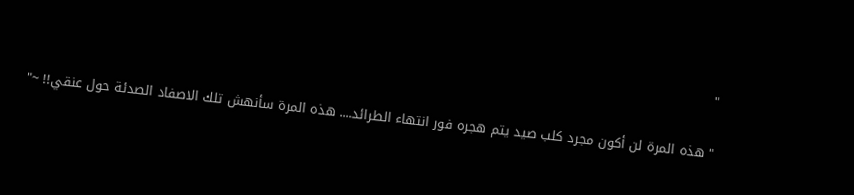"

" هذه المرة لن أكون مجرد كلب صيد يتم هجره فور انتهاء الطرائد.... هذه المرة سأنهش تلك الاصفاد الصدئة حول عنقي!! ~"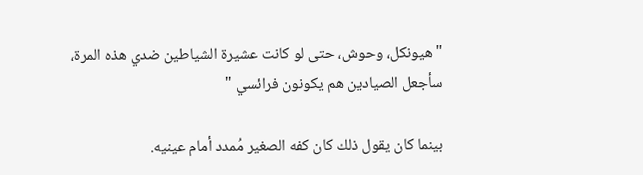" هيونكل، وحوش، حتى لو كانت عشيرة الشياطين ضدي هذه المرة، سأجعل الصيادين هم يكونون فرائسي "

بينما كان يقول ذلك كان كفه الصغير مُمدد أمام عينيه.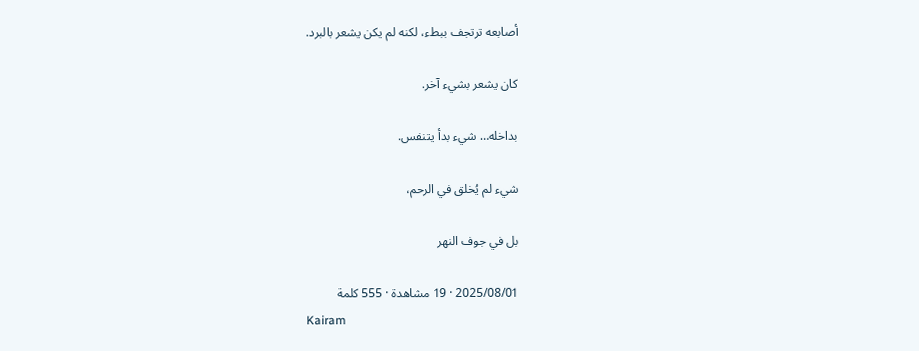أصابعه ترتجف ببطء، لكنه لم يكن يشعر بالبرد.

كان يشعر بشيء آخر.

بداخله… شيء بدأ يتنفس.

شيء لم يُخلق في الرحم،

بل في جوف النهر

2025/08/01 · 19 مشاهدة · 555 كلمة
Kairam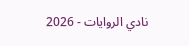نادي الروايات - 2026